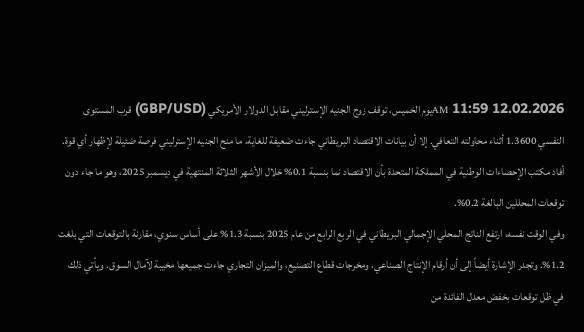12.02.2026 11:59 AMيوم الخميس، توقف زوج الجنيه الإسترليني مقابل الدولار الأمريكي (GBP/USD) قرب المستوى النفسي 1.3600 أثناء محاولته التعافي. إلا أن بيانات الاقتصاد البريطاني جاءت ضعيفة للغاية، ما منح الجنيه الإسترليني فرصة ضئيلة لإظهار أي قوة.
أفاد مكتب الإحصاءات الوطنية في المملكة المتحدة بأن الاقتصاد نما بنسبة 0.1% خلال الأشهر الثلاثة المنتهية في ديسمبر 2025، وهو ما جاء دون توقعات المحللين البالغة 0.2%.
وفي الوقت نفسه، ارتفع الناتج المحلي الإجمالي البريطاني في الربع الرابع من عام 2025 بنسبة 1.3% على أساس سنوي، مقارنة بالتوقعات التي بلغت 1.2%. وتجدر الإشارة أيضاً إلى أن أرقام الإنتاج الصناعي، ومخرجات قطاع التصنيع، والميزان التجاري جاءت جميعها مخيبة لآمال السوق. ويأتي ذلك في ظل توقعات بخفض معدل الفائدة من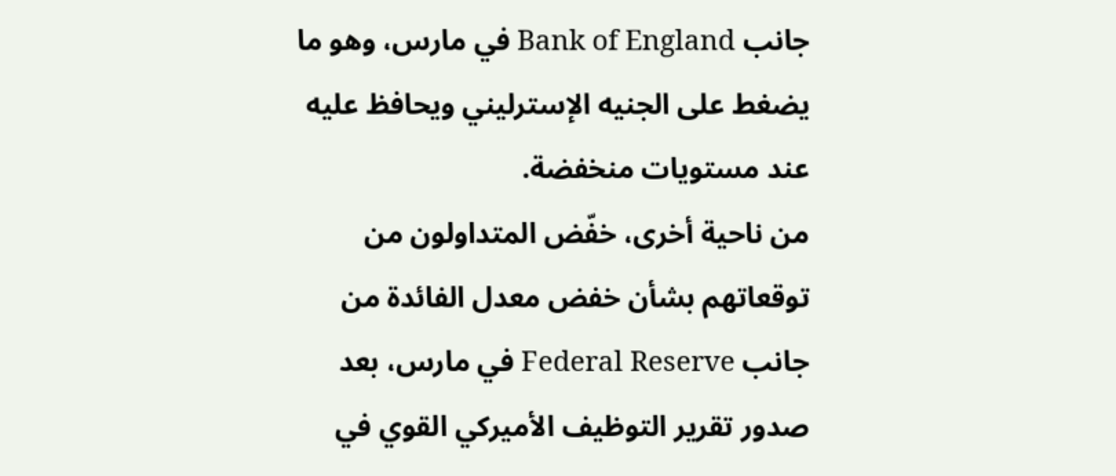جانب Bank of England في مارس، وهو ما يضغط على الجنيه الإسترليني ويحافظ عليه عند مستويات منخفضة.
من ناحية أخرى، خفّض المتداولون من توقعاتهم بشأن خفض معدل الفائدة من جانب Federal Reserve في مارس، بعد صدور تقرير التوظيف الأميركي القوي في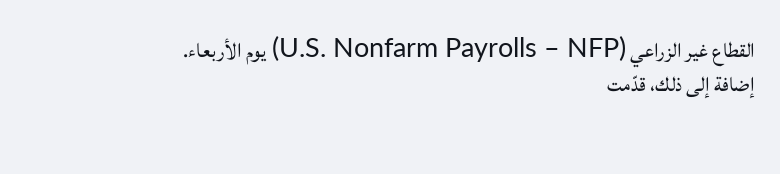القطاع غير الزراعي (U.S. Nonfarm Payrolls – NFP) يوم الأربعاء.
إضافة إلى ذلك، قدّمت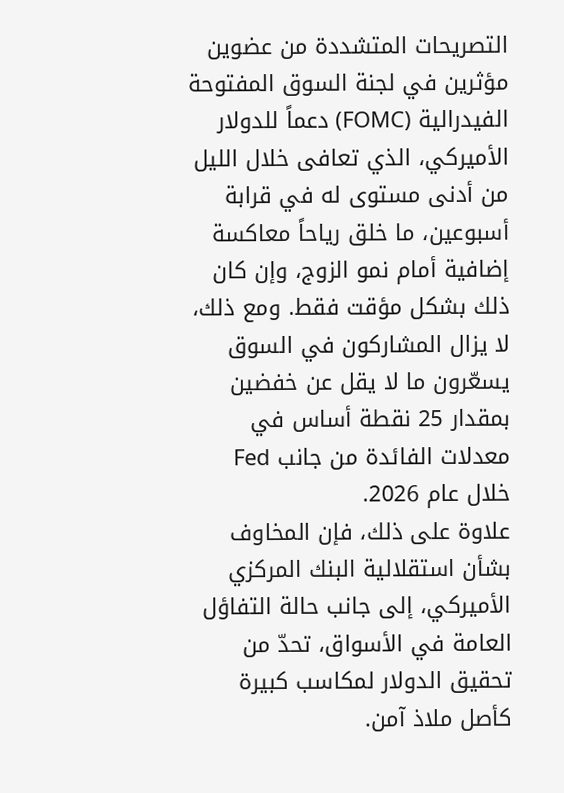التصريحات المتشددة من عضوين مؤثرين في لجنة السوق المفتوحة الفيدرالية (FOMC) دعماً للدولار الأميركي، الذي تعافى خلال الليل من أدنى مستوى له في قرابة أسبوعين، ما خلق رياحاً معاكسة إضافية أمام نمو الزوج، وإن كان ذلك بشكل مؤقت فقط. ومع ذلك، لا يزال المشاركون في السوق يسعّرون ما لا يقل عن خفضين بمقدار 25 نقطة أساس في معدلات الفائدة من جانب Fed خلال عام 2026.
علاوة على ذلك، فإن المخاوف بشأن استقلالية البنك المركزي الأميركي، إلى جانب حالة التفاؤل العامة في الأسواق، تحدّ من تحقيق الدولار لمكاسب كبيرة كأصل ملاذ آمن.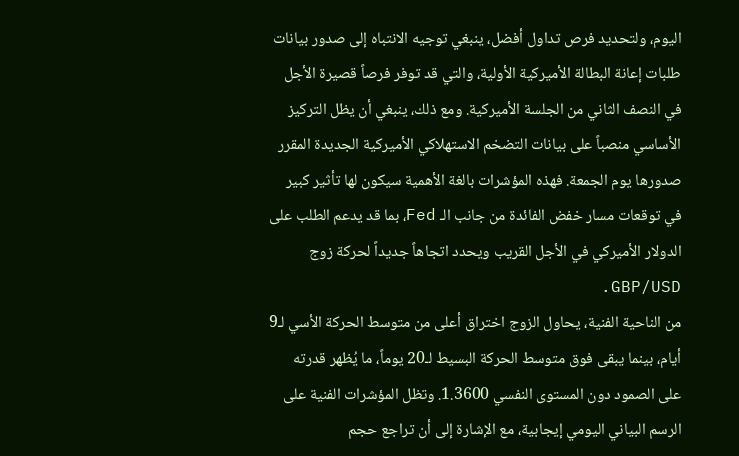اليوم، ولتحديد فرص تداول أفضل، ينبغي توجيه الانتباه إلى صدور بيانات طلبات إعانة البطالة الأميركية الأولية، والتي قد توفر فرصاً قصيرة الأجل في النصف الثاني من الجلسة الأميركية. ومع ذلك، ينبغي أن يظل التركيز الأساسي منصباً على بيانات التضخم الاستهلاكي الأميركية الجديدة المقرر صدورها يوم الجمعة. فهذه المؤشرات بالغة الأهمية سيكون لها تأثير كبير في توقعات مسار خفض الفائدة من جانب الـ Fed، بما قد يدعم الطلب على الدولار الأميركي في الأجل القريب ويحدد اتجاهاً جديداً لحركة زوج GBP/USD.
من الناحية الفنية، يحاول الزوج اختراق أعلى من متوسط الحركة الأسي لـ9 أيام، بينما يبقى فوق متوسط الحركة البسيط لـ20 يوماً، ما يُظهر قدرته على الصمود دون المستوى النفسي 1.3600. وتظل المؤشرات الفنية على الرسم البياني اليومي إيجابية، مع الإشارة إلى أن تراجع حجم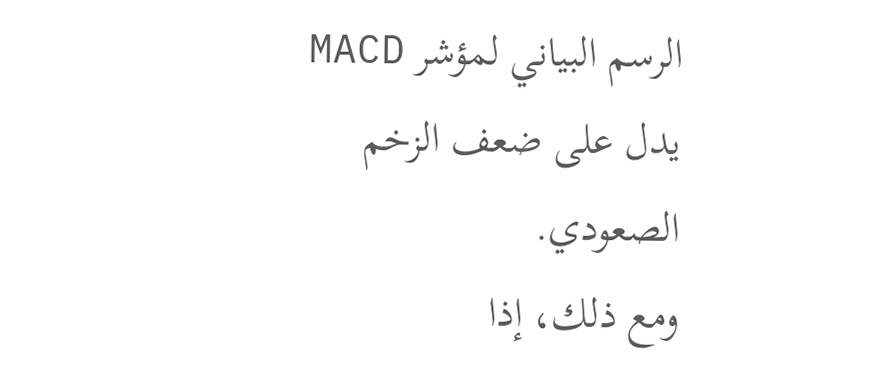الرسم البياني لمؤشر MACD يدل على ضعف الزخم الصعودي.
ومع ذلك، إذا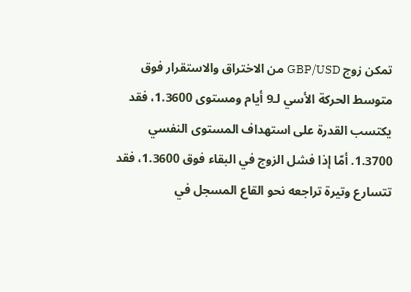تمكن زوج GBP/USD من الاختراق والاستقرار فوق متوسط الحركة الأسي لـ9 أيام ومستوى 1.3600، فقد يكتسب القدرة على استهداف المستوى النفسي 1.3700. أمّا إذا فشل الزوج في البقاء فوق 1.3600، فقد تتسارع وتيرة تراجعه نحو القاع المسجل في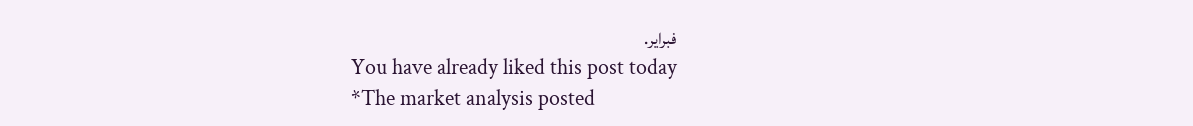فبراير.
You have already liked this post today
*The market analysis posted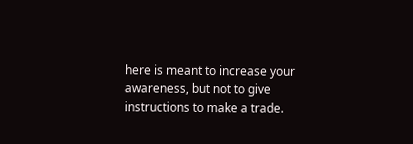here is meant to increase your awareness, but not to give instructions to make a trade.